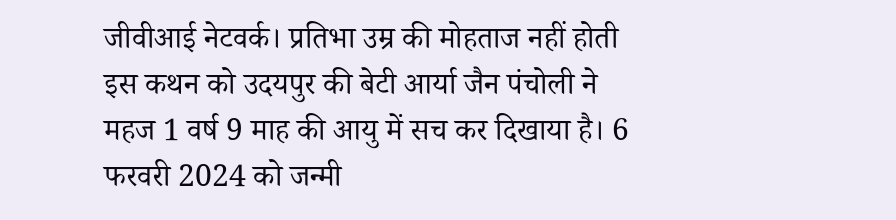जीवीआई नेटवर्क। प्रतिभा उम्र की मोहताज नहीं होती इस कथन को उदयपुर की बेटी आर्या जैन पंचोली ने महज 1 वर्ष 9 माह की आयु में सच कर दिखाया है। 6 फरवरी 2024 को जन्मी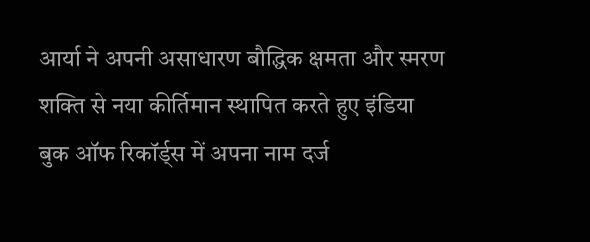आर्या ने अपनी असाधारण बौद्धिक क्षमता और स्मरण शक्ति से नया कीर्तिमान स्थापित करते हुए इंडिया बुक ऑफ रिकॉर्ड्स में अपना नाम दर्ज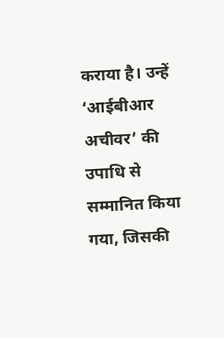कराया है। उन्हें ‘आईबीआर अचीवर’ की उपाधि से सम्मानित किया गया, जिसकी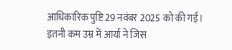आधिकारिक पुष्टि 29 नवंबर 2025 को की गई।
इतनी कम उम्र में आर्या ने जिस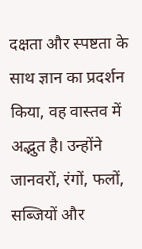दक्षता और स्पष्टता के साथ ज्ञान का प्रदर्शन किया, वह वास्तव में अद्भुत है। उन्होंने जानवरों, रंगों, फलों, सब्जियों और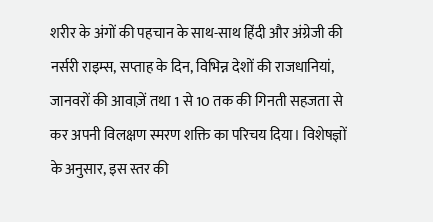शरीर के अंगों की पहचान के साथ-साथ हिंदी और अंग्रेजी की नर्सरी राइम्स, सप्ताह के दिन, विभिन्न देशों की राजधानियां, जानवरों की आवाज़ें तथा 1 से 10 तक की गिनती सहजता से कर अपनी विलक्षण स्मरण शक्ति का परिचय दिया। विशेषज्ञों के अनुसार, इस स्तर की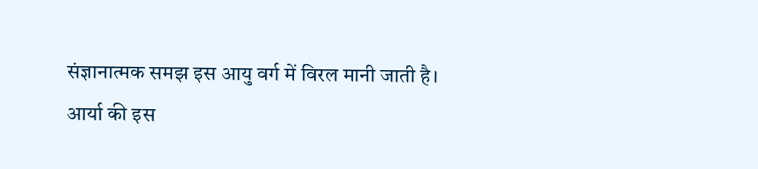संज्ञानात्मक समझ इस आयु वर्ग में विरल मानी जाती है।
आर्या की इस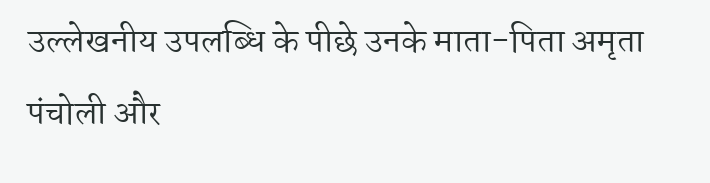उल्लेखनीय उपलब्धि के पीछे उनके माता-पिता अमृता पंचोली और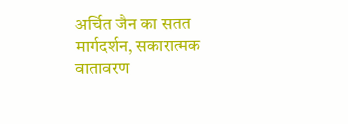अर्चित जैन का सतत मार्गदर्शन, सकारात्मक वातावरण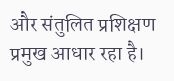और संतुलित प्रशिक्षण प्रमुख आधार रहा है।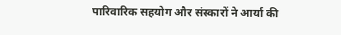पारिवारिक सहयोग और संस्कारों ने आर्या की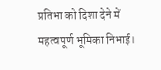प्रतिभा को दिशा देने में महत्वपूर्ण भूमिका निभाई।